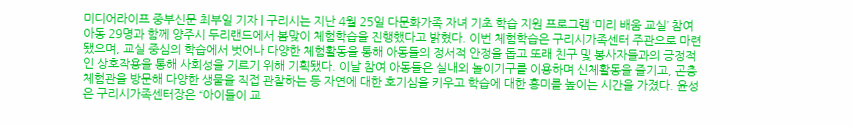미디어라이프 중부신문 최부일 기자 | 구리시는 지난 4월 25일 다문화가족 자녀 기초 학습 지원 프로그램 ‘미리 배움 교실’ 참여 아동 29명과 함께 양주시 두리랜드에서 봄맞이 체험학습을 진행했다고 밝혔다. 이번 체험학습은 구리시가족센터 주관으로 마련됐으며, 교실 중심의 학습에서 벗어나 다양한 체험활동을 통해 아동들의 정서적 안정을 돕고 또래 친구 및 봉사자들과의 긍정적인 상호작용을 통해 사회성을 기르기 위해 기획됐다. 이날 참여 아동들은 실내외 놀이기구를 이용하며 신체활동을 즐기고, 곤충체험관을 방문해 다양한 생물을 직접 관찰하는 등 자연에 대한 호기심을 키우고 학습에 대한 흥미를 높이는 시간을 가졌다. 윤성은 구리시가족센터장은 “아이들이 교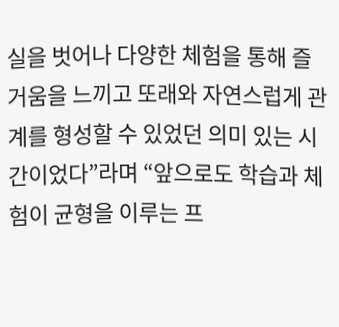실을 벗어나 다양한 체험을 통해 즐거움을 느끼고 또래와 자연스럽게 관계를 형성할 수 있었던 의미 있는 시간이었다”라며 “앞으로도 학습과 체험이 균형을 이루는 프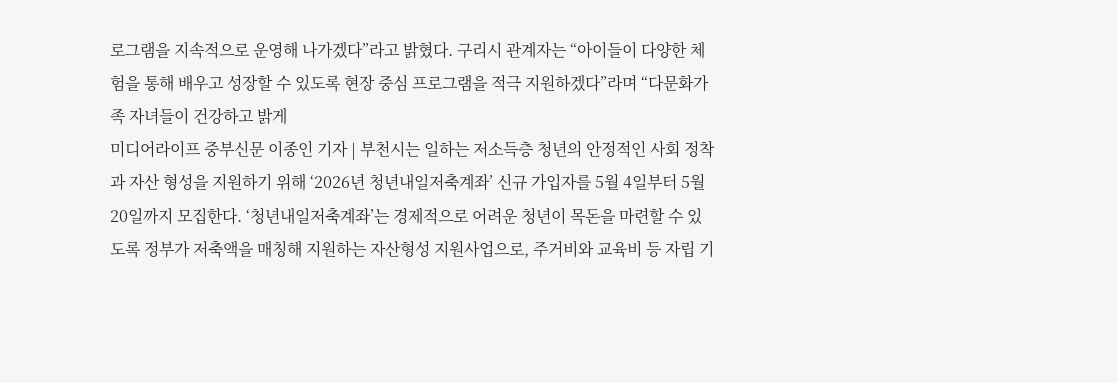로그램을 지속적으로 운영해 나가겠다”라고 밝혔다. 구리시 관계자는 “아이들이 다양한 체험을 통해 배우고 성장할 수 있도록 현장 중심 프로그램을 적극 지원하겠다”라며 “다문화가족 자녀들이 건강하고 밝게
미디어라이프 중부신문 이종인 기자 | 부천시는 일하는 저소득층 청년의 안정적인 사회 정착과 자산 형성을 지원하기 위해 ‘2026년 청년내일저축계좌’ 신규 가입자를 5월 4일부터 5월 20일까지 모집한다. ‘청년내일저축계좌’는 경제적으로 어려운 청년이 목돈을 마련할 수 있도록 정부가 저축액을 매칭해 지원하는 자산형성 지원사업으로, 주거비와 교육비 등 자립 기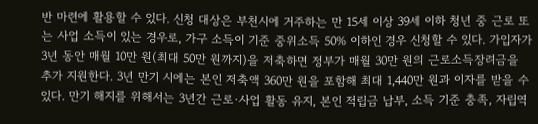반 마련에 활용할 수 있다. 신청 대상은 부천시에 거주하는 만 15세 이상 39세 이하 청년 중 근로 또는 사업 소득이 있는 경우로, 가구 소득이 기준 중위소득 50% 이하인 경우 신청할 수 있다. 가입자가 3년 동안 매월 10만 원(최대 50만 원까지)을 저축하면 정부가 매월 30만 원의 근로소득장려금을 추가 지원한다. 3년 만기 시에는 본인 저축액 360만 원을 포함해 최대 1,440만 원과 이자를 받을 수 있다. 만기 해지를 위해서는 3년간 근로·사업 활동 유지, 본인 적립금 납부, 소득 기준 충족, 자립역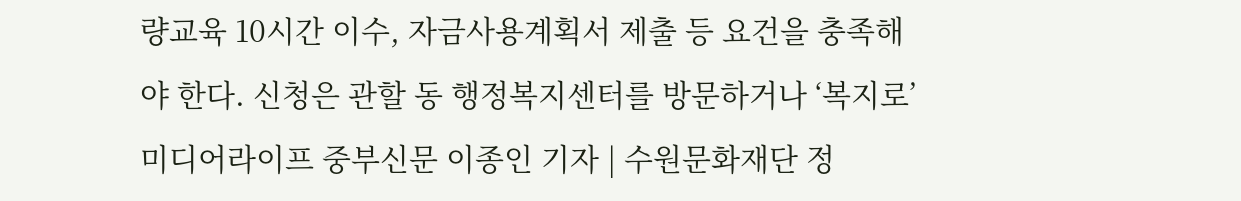량교육 10시간 이수, 자금사용계획서 제출 등 요건을 충족해야 한다. 신청은 관할 동 행정복지센터를 방문하거나 ‘복지로’
미디어라이프 중부신문 이종인 기자 | 수원문화재단 정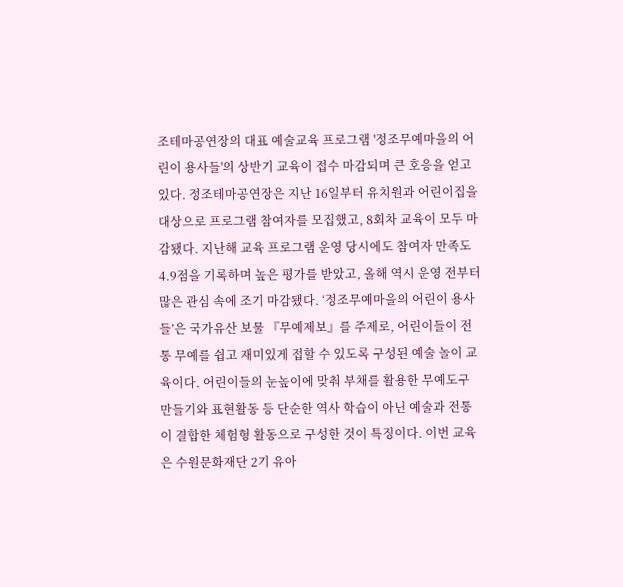조테마공연장의 대표 예술교육 프로그램 '정조무예마을의 어린이 용사들'의 상반기 교육이 접수 마감되며 큰 호응을 얻고 있다. 정조테마공연장은 지난 16일부터 유치원과 어린이집을 대상으로 프로그램 참여자를 모집했고, 8회차 교육이 모두 마감됐다. 지난해 교육 프로그램 운영 당시에도 참여자 만족도 4.9점을 기록하며 높은 평가를 받았고, 올해 역시 운영 전부터 많은 관심 속에 조기 마감됐다. ‘정조무예마을의 어린이 용사들’은 국가유산 보물 『무예제보』를 주제로, 어린이들이 전통 무예를 쉽고 재미있게 접할 수 있도록 구성된 예술 놀이 교육이다. 어린이들의 눈높이에 맞춰 부채를 활용한 무예도구 만들기와 표현활동 등 단순한 역사 학습이 아닌 예술과 전통이 결합한 체험형 활동으로 구성한 것이 특징이다. 이번 교육은 수원문화재단 2기 유아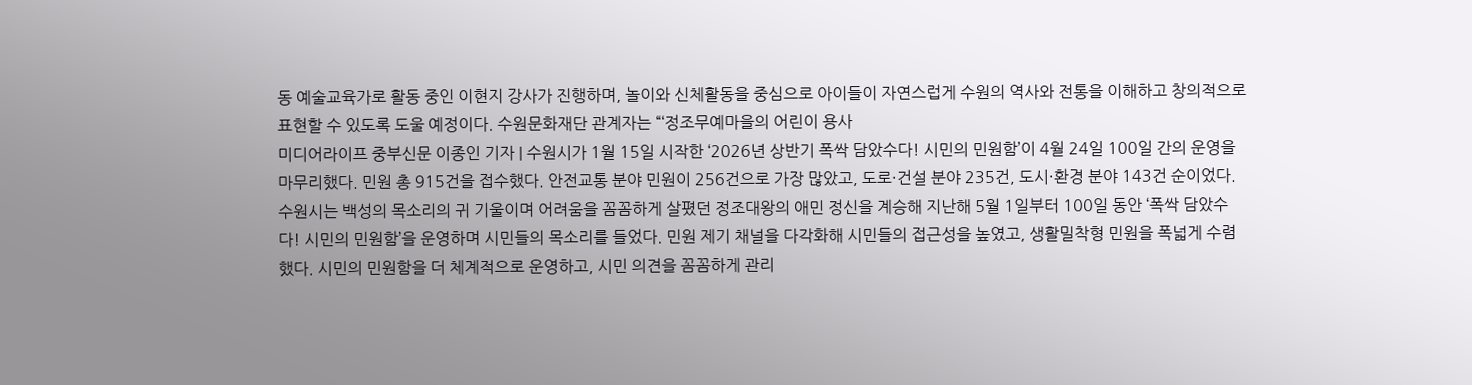동 예술교육가로 활동 중인 이현지 강사가 진행하며, 놀이와 신체활동을 중심으로 아이들이 자연스럽게 수원의 역사와 전통을 이해하고 창의적으로 표현할 수 있도록 도울 예정이다. 수원문화재단 관계자는 “‘정조무예마을의 어린이 용사
미디어라이프 중부신문 이종인 기자 | 수원시가 1월 15일 시작한 ‘2026년 상반기 폭싹 담았수다! 시민의 민원함’이 4월 24일 100일 간의 운영을 마무리했다. 민원 총 915건을 접수했다. 안전교통 분야 민원이 256건으로 가장 많았고, 도로·건설 분야 235건, 도시·환경 분야 143건 순이었다. 수원시는 백성의 목소리의 귀 기울이며 어려움을 꼼꼼하게 살폈던 정조대왕의 애민 정신을 계승해 지난해 5월 1일부터 100일 동안 ‘폭싹 담았수다! 시민의 민원함’을 운영하며 시민들의 목소리를 들었다. 민원 제기 채널을 다각화해 시민들의 접근성을 높였고, 생활밀착형 민원을 폭넓게 수렴했다. 시민의 민원함을 더 체계적으로 운영하고, 시민 의견을 꼼꼼하게 관리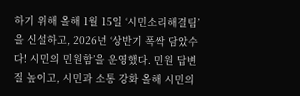하기 위해 올해 1월 15일 ‘시민소리해결팀’을 신설하고, 2026년 ‘상반기 폭싹 담았수다! 시민의 민원함’을 운영했다. 민원 답변 질 높이고, 시민과 소통 강화 올해 시민의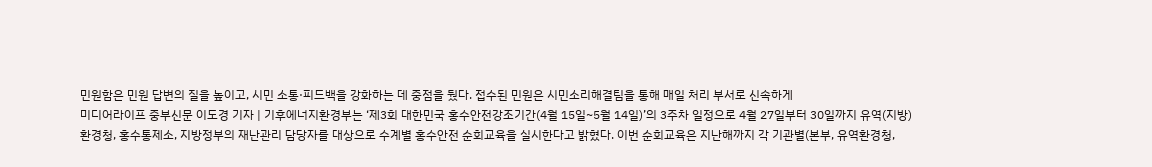민원함은 민원 답변의 질을 높이고, 시민 소통·피드백을 강화하는 데 중점을 뒀다. 접수된 민원은 시민소리해결팀을 통해 매일 처리 부서로 신속하게
미디어라이프 중부신문 이도경 기자 | 기후에너지환경부는 ‘제3회 대한민국 홍수안전강조기간(4월 15일~5월 14일)’의 3주차 일정으로 4월 27일부터 30일까지 유역(지방)환경청, 홍수통제소, 지방정부의 재난관리 담당자를 대상으로 수계별 홍수안전 순회교육을 실시한다고 밝혔다. 이번 순회교육은 지난해까지 각 기관별(본부, 유역환경청,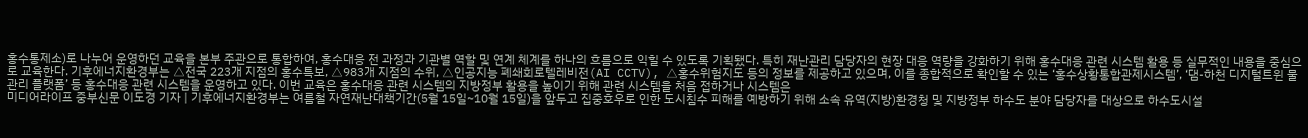홍수통제소)로 나누어 운영하던 교육을 본부 주관으로 통합하여, 홍수대응 전 과정과 기관별 역할 및 연계 체계를 하나의 흐름으로 익힐 수 있도록 기획됐다. 특히 재난관리 담당자의 현장 대응 역량을 강화하기 위해 홍수대응 관련 시스템 활용 등 실무적인 내용을 중심으로 교육한다. 기후에너지환경부는 △전국 223개 지점의 홍수특보, △983개 지점의 수위, △인공지능 폐쇄회로텔레비전(AI CCTV), △홍수위험지도 등의 정보를 제공하고 있으며, 이를 종합적으로 확인할 수 있는 ‘홍수상황통합관제시스템’, ‘댐-하천 디지털트윈 물관리 플랫폼’ 등 홍수대응 관련 시스템을 운영하고 있다. 이번 교육은 홍수대응 관련 시스템의 지방정부 활용을 높이기 위해 관련 시스템을 처음 접하거나 시스템은
미디어라이프 중부신문 이도경 기자 | 기후에너지환경부는 여름철 자연재난대책기간(5월 15일~10월 15일)을 앞두고 집중호우로 인한 도시침수 피해를 예방하기 위해 소속 유역(지방)환경청 및 지방정부 하수도 분야 담당자를 대상으로 하수도시설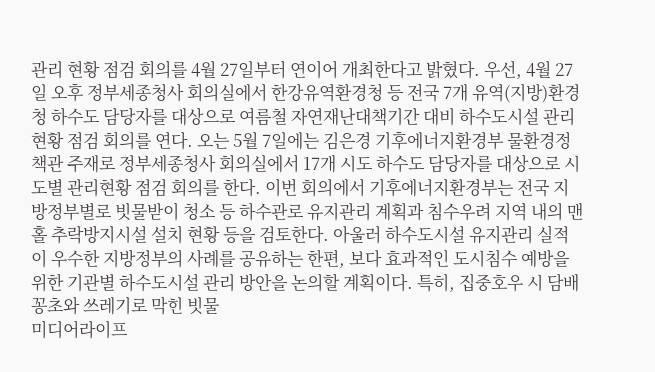관리 현황 점검 회의를 4월 27일부터 연이어 개최한다고 밝혔다. 우선, 4월 27일 오후 정부세종청사 회의실에서 한강유역환경청 등 전국 7개 유역(지방)환경청 하수도 담당자를 대상으로 여름철 자연재난대책기간 대비 하수도시설 관리 현황 점검 회의를 연다. 오는 5월 7일에는 김은경 기후에너지환경부 물환경정책관 주재로 정부세종청사 회의실에서 17개 시도 하수도 담당자를 대상으로 시도별 관리현황 점검 회의를 한다. 이번 회의에서 기후에너지환경부는 전국 지방정부별로 빗물받이 청소 등 하수관로 유지관리 계획과 침수우려 지역 내의 맨홀 추락방지시설 설치 현황 등을 검토한다. 아울러 하수도시설 유지관리 실적이 우수한 지방정부의 사례를 공유하는 한편, 보다 효과적인 도시침수 예방을 위한 기관별 하수도시설 관리 방안을 논의할 계획이다. 특히, 집중호우 시 담배꽁초와 쓰레기로 막힌 빗물
미디어라이프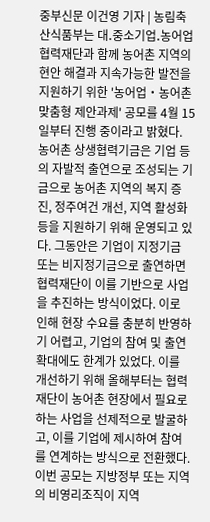중부신문 이건영 기자 | 농림축산식품부는 대․중소기업․농어업협력재단과 함께 농어촌 지역의 현안 해결과 지속가능한 발전을 지원하기 위한 '농어업‧농어촌 맞춤형 제안과제' 공모를 4월 15일부터 진행 중이라고 밝혔다. 농어촌 상생협력기금은 기업 등의 자발적 출연으로 조성되는 기금으로 농어촌 지역의 복지 증진, 정주여건 개선, 지역 활성화 등을 지원하기 위해 운영되고 있다. 그동안은 기업이 지정기금 또는 비지정기금으로 출연하면 협력재단이 이를 기반으로 사업을 추진하는 방식이었다. 이로 인해 현장 수요를 충분히 반영하기 어렵고, 기업의 참여 및 출연 확대에도 한계가 있었다. 이를 개선하기 위해 올해부터는 협력재단이 농어촌 현장에서 필요로 하는 사업을 선제적으로 발굴하고, 이를 기업에 제시하여 참여를 연계하는 방식으로 전환했다. 이번 공모는 지방정부 또는 지역의 비영리조직이 지역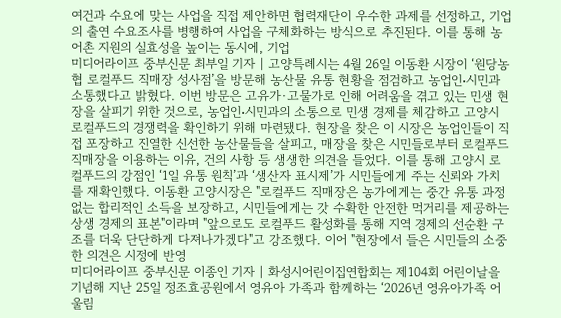여건과 수요에 맞는 사업을 직접 제안하면 협력재단이 우수한 과제를 선정하고, 기업의 출연 수요조사를 병행하여 사업을 구체화하는 방식으로 추진된다. 이를 통해 농어촌 지원의 실효성을 높이는 동시에, 기업
미디어라이프 중부신문 최부일 기자 | 고양특례시는 4월 26일 이동환 시장이 ‘원당농협 로컬푸드 직매장 성사점’을 방문해 농산물 유통 현황을 점검하고 농업인⋅시민과 소통했다고 밝혔다. 이번 방문은 고유가·고물가로 인해 어려움을 겪고 있는 민생 현장을 살피기 위한 것으로, 농업인⋅시민과의 소통으로 민생 경제를 체감하고 고양시 로컬푸드의 경쟁력을 확인하기 위해 마련됐다. 현장을 찾은 이 시장은 농업인들이 직접 포장하고 진열한 신선한 농산물들을 살피고, 매장을 찾은 시민들로부터 로컬푸드 직매장을 이용하는 이유, 건의 사항 등 생생한 의견을 들었다. 이를 통해 고양시 로컬푸드의 강점인 ‘1일 유통 원칙’과 ‘생산자 표시제’가 시민들에게 주는 신뢰와 가치를 재확인했다. 이동환 고양시장은 "로컬푸드 직매장은 농가에게는 중간 유통 과정 없는 합리적인 소득을 보장하고, 시민들에게는 갓 수확한 안전한 먹거리를 제공하는 상생 경제의 표본"이라며 "앞으로도 로컬푸드 활성화를 통해 지역 경제의 선순환 구조를 더욱 단단하게 다져나가겠다"고 강조했다. 이어 "현장에서 들은 시민들의 소중한 의견은 시정에 반영
미디어라이프 중부신문 이종인 기자 | 화성시어린이집연합회는 제104회 어린이날을 기념해 지난 25일 정조효공원에서 영유아 가족과 함께하는 ‘2026년 영유아가족 어울림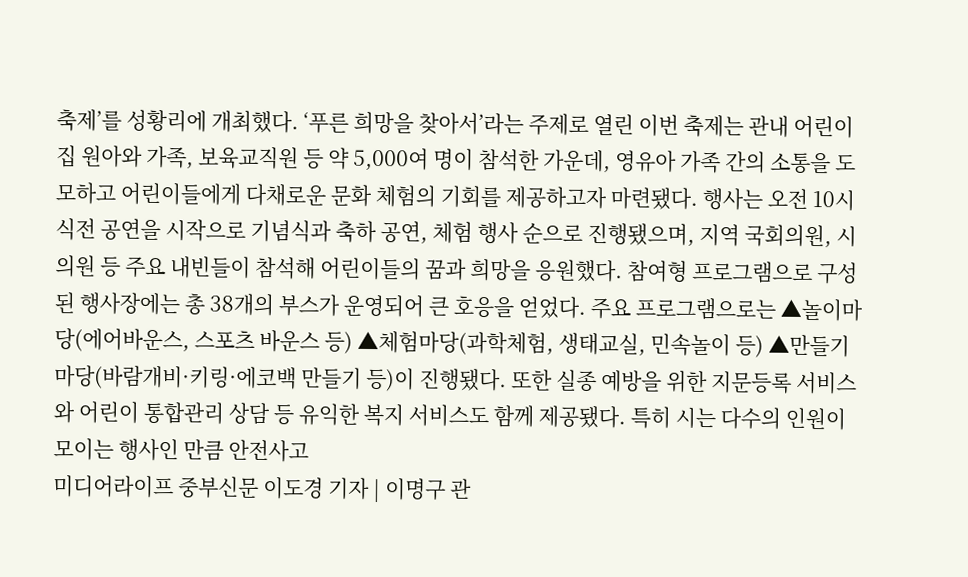축제’를 성황리에 개최했다. ‘푸른 희망을 찾아서’라는 주제로 열린 이번 축제는 관내 어린이집 원아와 가족, 보육교직원 등 약 5,000여 명이 참석한 가운데, 영유아 가족 간의 소통을 도모하고 어린이들에게 다채로운 문화 체험의 기회를 제공하고자 마련됐다. 행사는 오전 10시 식전 공연을 시작으로 기념식과 축하 공연, 체험 행사 순으로 진행됐으며, 지역 국회의원, 시의원 등 주요 내빈들이 참석해 어린이들의 꿈과 희망을 응원했다. 참여형 프로그램으로 구성된 행사장에는 총 38개의 부스가 운영되어 큰 호응을 얻었다. 주요 프로그램으로는 ▲놀이마당(에어바운스, 스포츠 바운스 등) ▲체험마당(과학체험, 생태교실, 민속놀이 등) ▲만들기마당(바람개비·키링·에코백 만들기 등)이 진행됐다. 또한 실종 예방을 위한 지문등록 서비스와 어린이 통합관리 상담 등 유익한 복지 서비스도 함께 제공됐다. 특히 시는 다수의 인원이 모이는 행사인 만큼 안전사고
미디어라이프 중부신문 이도경 기자 | 이명구 관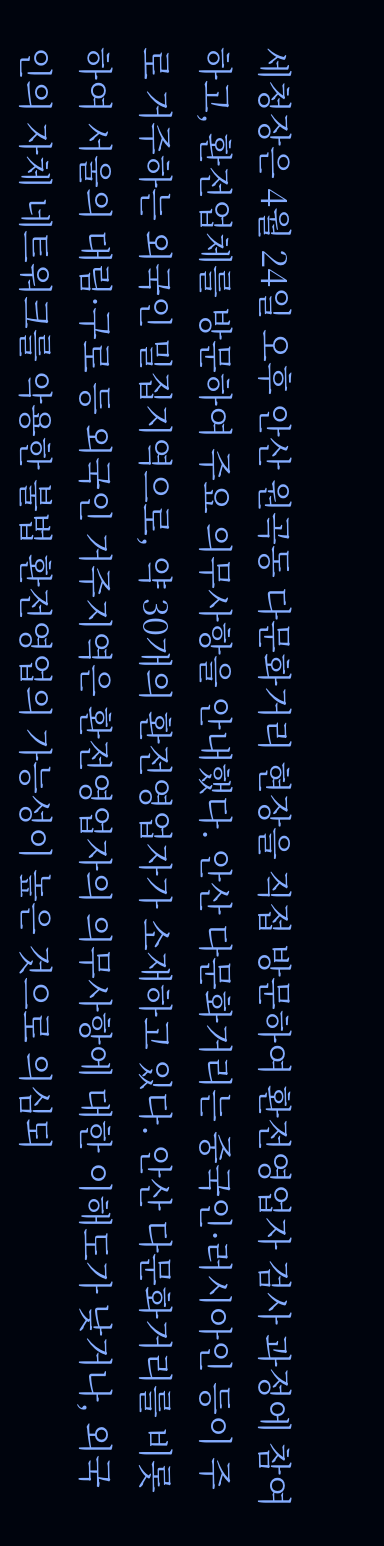세청장은 4월 24일 오후 안산 원곡동 다문화거리 현장을 직접 방문하여 환전영업자 검사 과정에 참여하고, 환전업체를 방문하여 주요 의무사항을 안내했다. 안산 다문화거리는 중국인·러시아인 등이 주로 거주하는 외국인 밀집지역으로, 약 30개의 환전영업자가 소재하고 있다. 안산 다문화거리를 비롯하여 서울의 대림·구로 등 외국인 거주지역은 환전영업자의 의무사항에 대한 이해도가 낮거나, 외국인의 자체 네트워크를 악용한 불법 환전영업의 가능성이 높은 것으로 의심되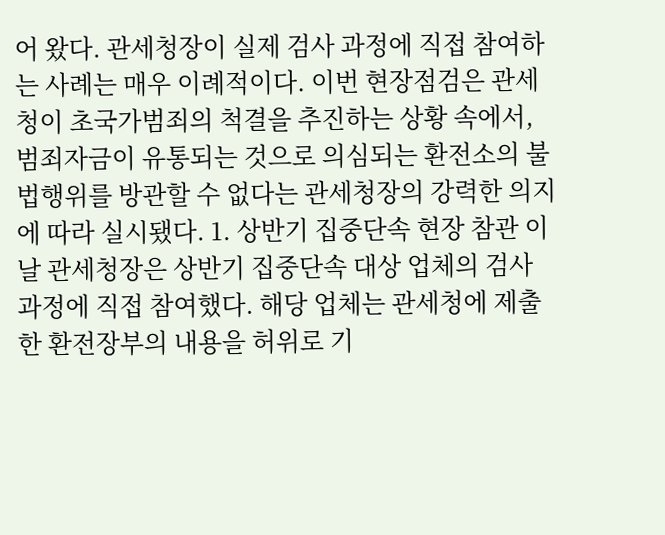어 왔다. 관세청장이 실제 검사 과정에 직접 참여하는 사례는 매우 이례적이다. 이번 현장점검은 관세청이 초국가범죄의 척결을 추진하는 상황 속에서, 범죄자금이 유통되는 것으로 의심되는 환전소의 불법행위를 방관할 수 없다는 관세청장의 강력한 의지에 따라 실시됐다. 1. 상반기 집중단속 현장 참관 이날 관세청장은 상반기 집중단속 대상 업체의 검사 과정에 직접 참여했다. 해당 업체는 관세청에 제출한 환전장부의 내용을 허위로 기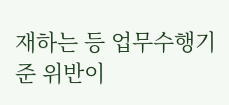재하는 등 업무수행기준 위반이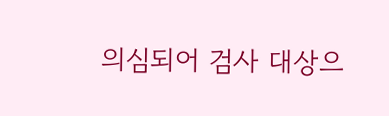의심되어 검사 대상으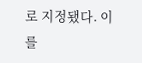로 지정됐다. 이를